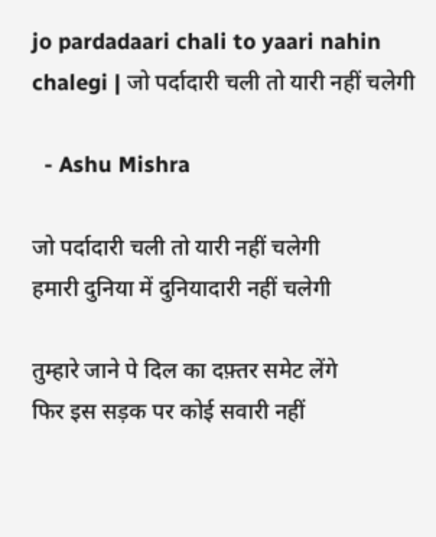jo pardadaari chali to yaari nahin chalegi | जो पर्दादारी चली तो यारी नहीं चलेगी

  - Ashu Mishra

जो पर्दादारी चली तो यारी नहीं चलेगी
हमारी दुनिया में दुनियादारी नहीं चलेगी

तुम्हारे जाने पे दिल का दफ़्तर समेट लेंगे
फिर इस सड़क पर कोई सवारी नहीं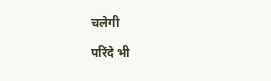चलेगी

परिंदे भी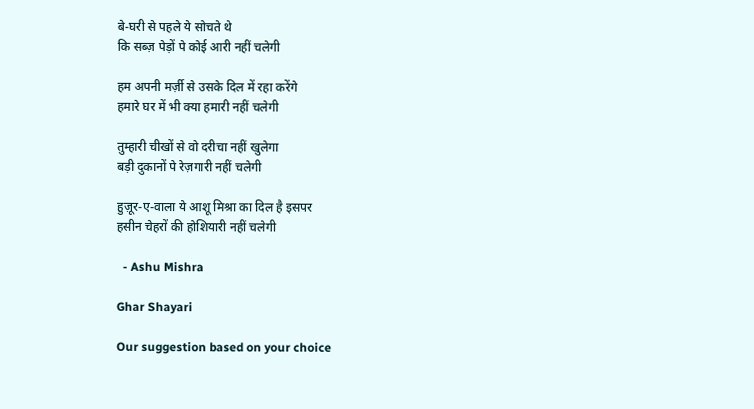बे-घरी से पहले ये सोचते थे
कि सब्ज़ पेड़ों पे कोई आरी नहीं चलेगी

हम अपनी मर्ज़ी से उसके दिल में रहा करेंगे
हमारे घर में भी क्या हमारी नहीं चलेगी

तुम्हारी चीखों से वो दरीचा नहीं खुलेगा
बड़ी दुकानों पे रेज़गारी नहीं चलेगी

हुज़ूर-ए-वाला ये आशू मिश्रा का दिल है इसपर
हसीन चेहरों की होशियारी नहीं चलेगी

  - Ashu Mishra

Ghar Shayari

Our suggestion based on your choice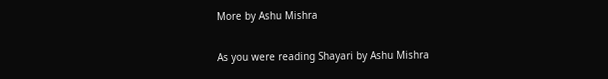More by Ashu Mishra

As you were reading Shayari by Ashu Mishra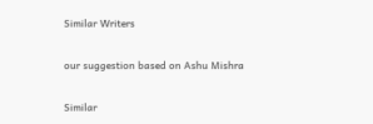Similar Writers

our suggestion based on Ashu Mishra

Similar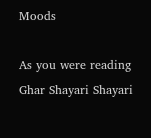Moods

As you were reading Ghar Shayari Shayari